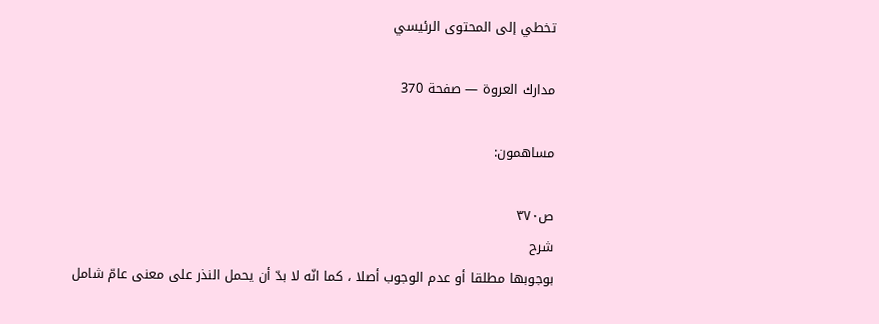تخطي إلى المحتوى الرئيسي

مدارك العروة — صفحة 370

مساهمون:

ص٣٧٠
شرح
بوجوبها مطلقا أو عدم الوجوب أصلا ، كما انّه لا بدّ أن يحمل النذر على معنى عامّ شامل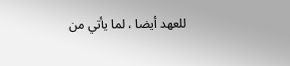للعهد أيضا ، لما يأتي من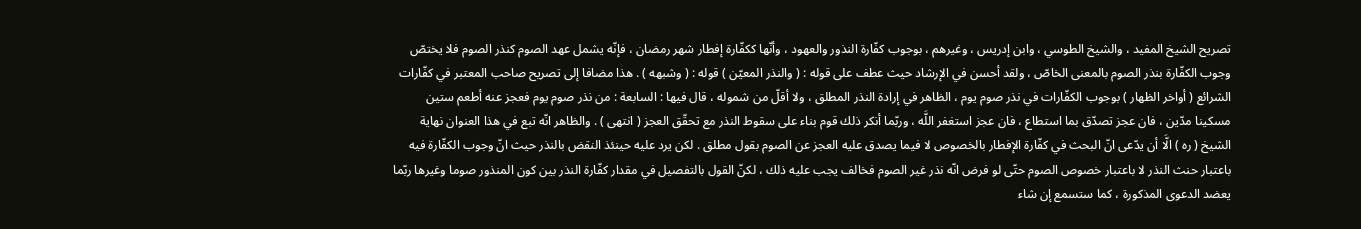تصريح الشيخ المفيد ، والشيخ الطوسي ، وابن إدريس ، وغيرهم ، بوجوب كفّارة النذور والعهود ، وأنّها ككفّارة إفطار شهر رمضان ، فإنّه يشمل عهد الصوم كنذر الصوم فلا يختصّ وجوب الكفّارة بنذر الصوم بالمعنى الخاصّ ، ولقد أحسن في الإرشاد حيث عطف على قوله : ( والنذر المعيّن ) قوله : ( وشبهه ) . هذا مضافا إلى تصريح صاحب المعتبر في كفّارات الشرائع ( أواخر الظهار ) بوجوب الكفّارات في نذر صوم يوم ، الظاهر في إرادة النذر المطلق ، ولا أقلّ من شموله ، قال فيها : السابعة : من نذر صوم يوم فعجز عنه أطعم ستين مسكينا مدّين ، فان عجز تصدّق بما استطاع ، فان عجز استغفر اللَّه ، وربّما أنكر ذلك قوم بناء على سقوط النذر مع تحقّق العجز ( انتهى ) . والظاهر انّه تبع في هذا العنوان نهاية الشيخ ( ره ) الَّا أن يدّعى انّ البحث في كفّارة الإفطار بالخصوص لا فيما يصدق عليه العجز عن الصوم بقول مطلق . لكن يرد عليه حينئذ النقض بالنذر حيث انّ وجوب الكفّارة فيه باعتبار حنث النذر لا باعتبار خصوص الصوم حتّى لو فرض انّه نذر غير الصوم فخالف يجب عليه ذلك ، لكنّ القول بالتفصيل في مقدار كفّارة النذر بين كون المنذور صوما وغيرها ربّما يعضد الدعوى المذكورة ، كما ستسمع إن شاء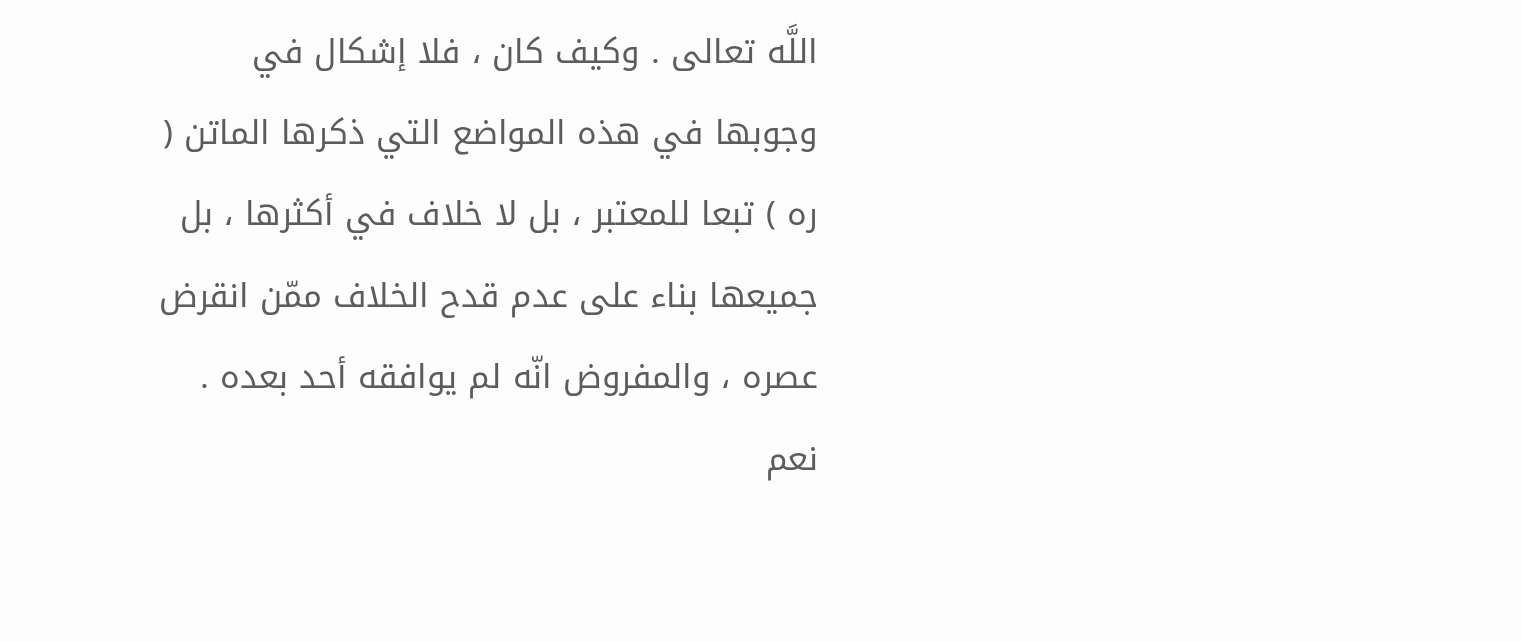اللَّه تعالى . وكيف كان ، فلا إشكال في وجوبها في هذه المواضع التي ذكرها الماتن ( ره ) تبعا للمعتبر ، بل لا خلاف في أكثرها ، بل جميعها بناء على عدم قدح الخلاف ممّن انقرض عصره ، والمفروض انّه لم يوافقه أحد بعده . نعم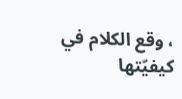، وقع الكلام في كيفيّتها